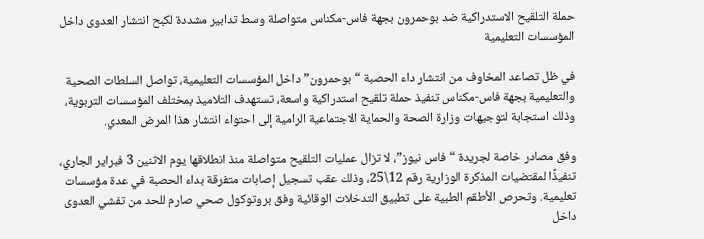حملة التلقيح الاستدراكية ضد بوحمرون بجهة فاس-مكناس متواصلة وسط تدابير مشددة لكبح انتشار العدوى داخل المؤسسات التعليمية

في ظل تصاعد المخاوف من انتشار داء الحصبة “بوحمرون” داخل المؤسسات التعليمية، تواصل السلطات الصحية والتعليمية بجهة فاس-مكناس تنفيذ حملة تلقيح استدراكية واسعة، تستهدف التلاميذ بمختلف المؤسسات التربوية، وذلك استجابة لتوجيهات وزارة الصحة والحماية الاجتماعية الرامية إلى احتواء انتشار هذا المرض المعدي.

وفق مصادر خاصة لجريدة “فاس نيوز”، لا تزال عمليات التلقيح متواصلة منذ انطلاقها يوم الاثنين 3 فبراير الجاري، تنفيذًا لمقتضيات المذكرة الوزارية رقم 12\25، وذلك عقب تسجيل إصابات متفرقة بداء الحصبة في عدة مؤسسات تعليمية. وتحرص الأطقم الطبية على تطبيق التدخلات الوقائية وفق بروتوكول صحي صارم للحد من تفشي العدوى داخل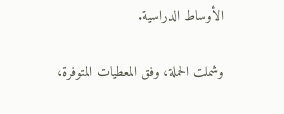الأوساط الدراسية.

وشملت الحملة، وفق المعطيات المتوفرة،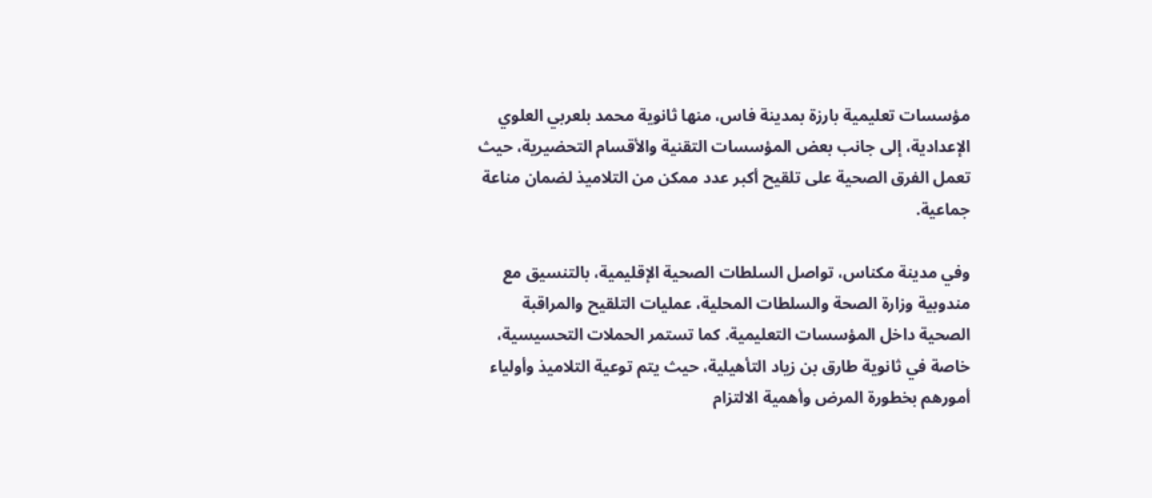مؤسسات تعليمية بارزة بمدينة فاس، منها ثانوية محمد بلعربي العلوي الإعدادية، إلى جانب بعض المؤسسات التقنية والأقسام التحضيرية، حيث تعمل الفرق الصحية على تلقيح أكبر عدد ممكن من التلاميذ لضمان مناعة جماعية.

وفي مدينة مكناس، تواصل السلطات الصحية الإقليمية، بالتنسيق مع مندوبية وزارة الصحة والسلطات المحلية، عمليات التلقيح والمراقبة الصحية داخل المؤسسات التعليمية. كما تستمر الحملات التحسيسية، خاصة في ثانوية طارق بن زياد التأهيلية، حيث يتم توعية التلاميذ وأولياء أمورهم بخطورة المرض وأهمية الالتزام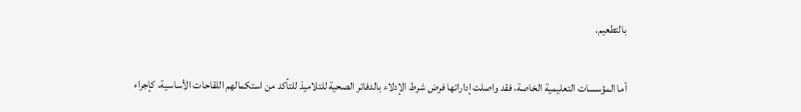بالتطعيم.

أما المؤسسات التعليمية الخاصة، فقد واصلت إداراتها فرض شرط الإدلاء بالدفاتر الصحية للتلاميذ للتأكد من استكمالهم اللقاحات الأساسية، كإجراء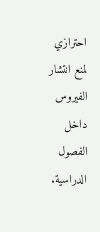احترازي لمنع انتشار الفيروس داخل الفصول الدراسية.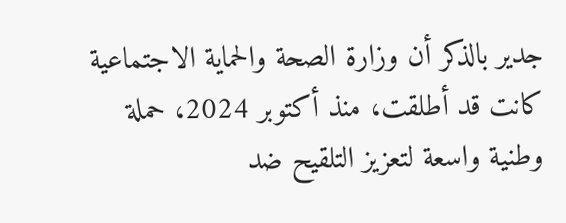جدير بالذكر أن وزارة الصحة والحماية الاجتماعية كانت قد أطلقت، منذ أكتوبر 2024، حملة وطنية واسعة لتعزيز التلقيح ضد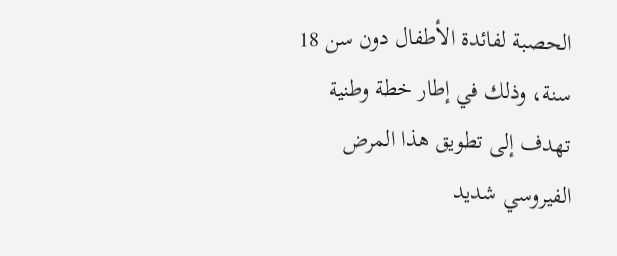الحصبة لفائدة الأطفال دون سن 18 سنة، وذلك في إطار خطة وطنية تهدف إلى تطويق هذا المرض الفيروسي شديد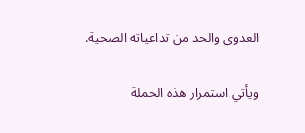العدوى والحد من تداعياته الصحية.

ويأتي استمرار هذه الحملة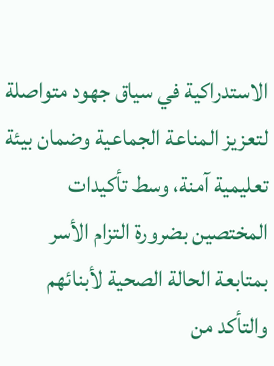الاستدراكية في سياق جهود متواصلة لتعزيز المناعة الجماعية وضمان بيئة تعليمية آمنة، وسط تأكيدات المختصين بضرورة التزام الأسر بمتابعة الحالة الصحية لأبنائهم والتأكد من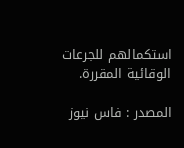استكمالهم للجرعات الوقائية المقررة.

المصدر : فاس نيوز